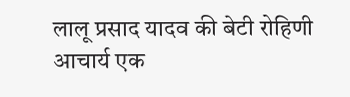लालू प्रसाद यादव की बेटी रोहिणी आचार्य एक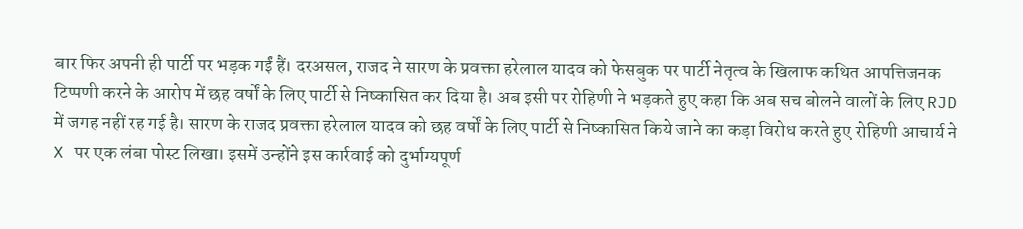बार फिर अपनी ही पार्टी पर भड़क गईं हैं। दरअसल, राजद ने सारण के प्रवक्ता हरेलाल यादव को फेसबुक पर पार्टी नेतृत्व के खिलाफ कथित आपत्तिजनक टिप्पणी करने के आरोप में छह वर्षों के लिए पार्टी से निष्कासित कर दिया है। अब इसी पर रोहिणी ने भड़कते हुए कहा कि अब सच बोलने वालों के लिए RJD में जगह नहीं रह गई है। सारण के राजद प्रवक्ता हरेलाल यादव को छह वर्षों के लिए पार्टी से निष्कासित किये जाने का कड़ा विरोध करते हुए रोहिणी आचार्य ने X पर एक लंबा पोस्ट लिखा। इसमें उन्होंने इस कार्रवाई को दुर्भाग्यपूर्ण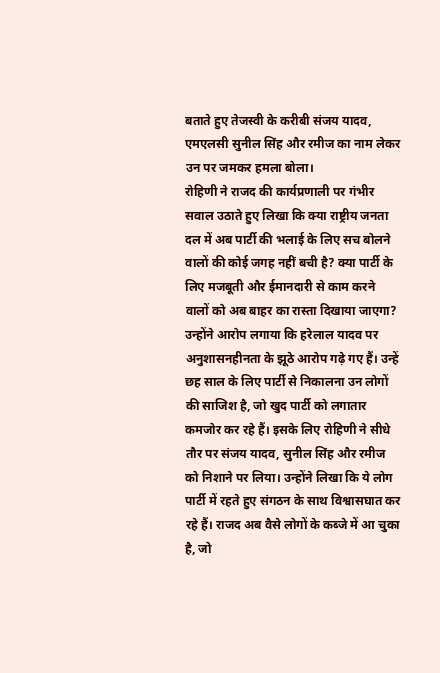बताते हुए तेजस्वी के करीबी संजय यादव, एमएलसी सुनील सिंह और रमीज का नाम लेकर उन पर जमकर हमला बोला।
रोहिणी ने राजद की कार्यप्रणाली पर गंभीर सवाल उठाते हुए लिखा कि क्या राष्ट्रीय जनता दल में अब पार्टी की भलाई के लिए सच बोलने वालों की कोई जगह नहीं बची है? क्या पार्टी के लिए मजबूती और ईमानदारी से काम करने वालों को अब बाहर का रास्ता दिखाया जाएगा? उन्होंने आरोप लगाया कि हरेलाल यादव पर अनुशासनहीनता के झूठे आरोप गढ़े गए हैं। उन्हें छह साल के लिए पार्टी से निकालना उन लोगों की साजिश है, जो खुद पार्टी को लगातार कमजोर कर रहे हैं। इसके लिए रोहिणी ने सीधे तौर पर संजय यादव, सुनील सिंह और रमीज को निशाने पर लिया। उन्होंने लिखा कि ये लोग पार्टी में रहते हुए संगठन के साथ विश्वासघात कर रहे हैं। राजद अब वैसे लोगों के कब्जे में आ चुका है, जो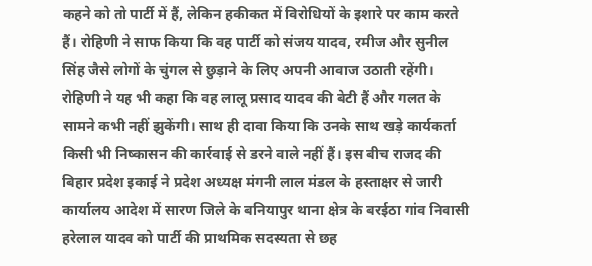कहने को तो पार्टी में हैं, लेकिन हकीकत में विरोधियों के इशारे पर काम करते हैं। रोहिणी ने साफ किया कि वह पार्टी को संजय यादव, रमीज और सुनील सिंह जैसे लोगों के चुंगल से छुड़ाने के लिए अपनी आवाज उठाती रहेंगी।
रोहिणी ने यह भी कहा कि वह लालू प्रसाद यादव की बेटी हैं और गलत के सामने कभी नहीं झुकेंगी। साथ ही दावा किया कि उनके साथ खड़े कार्यकर्ता किसी भी निष्कासन की कार्रवाई से डरने वाले नहीं हैं। इस बीच राजद की बिहार प्रदेश इकाई ने प्रदेश अध्यक्ष मंगनी लाल मंडल के हस्ताक्षर से जारी कार्यालय आदेश में सारण जिले के बनियापुर थाना क्षेत्र के बरईठा गांव निवासी हरेलाल यादव को पार्टी की प्राथमिक सदस्यता से छह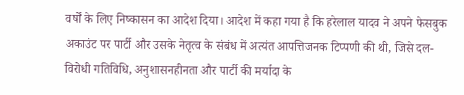वर्षों के लिए निष्कासन का आदेश दिया। आदेश में कहा गया है कि हरेलाल यादव ने अपने फेसबुक अकाउंट पर पार्टी और उसके नेतृत्व के संबंध में अत्यंत आपत्तिजनक टिप्पणी की थी, जिसे दल-विरोधी गतिविधि, अनुशासनहीनता और पार्टी की मर्यादा के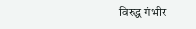विरुद्ध गंभीर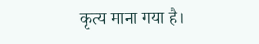कृत्य माना गया है।